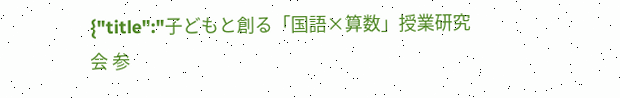{"title":"子どもと創る「国語×算数」授業研究会 参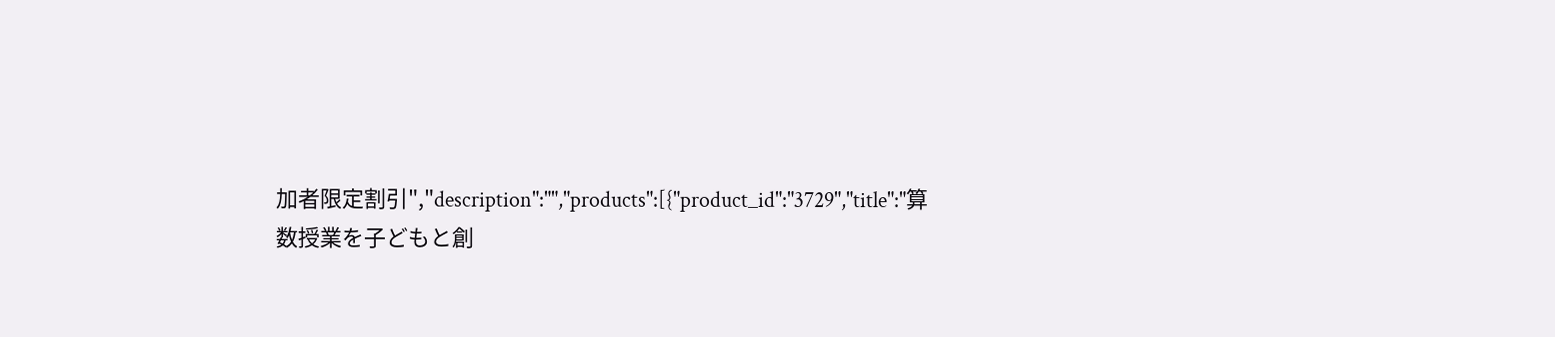加者限定割引","description":"","products":[{"product_id":"3729","title":"算数授業を子どもと創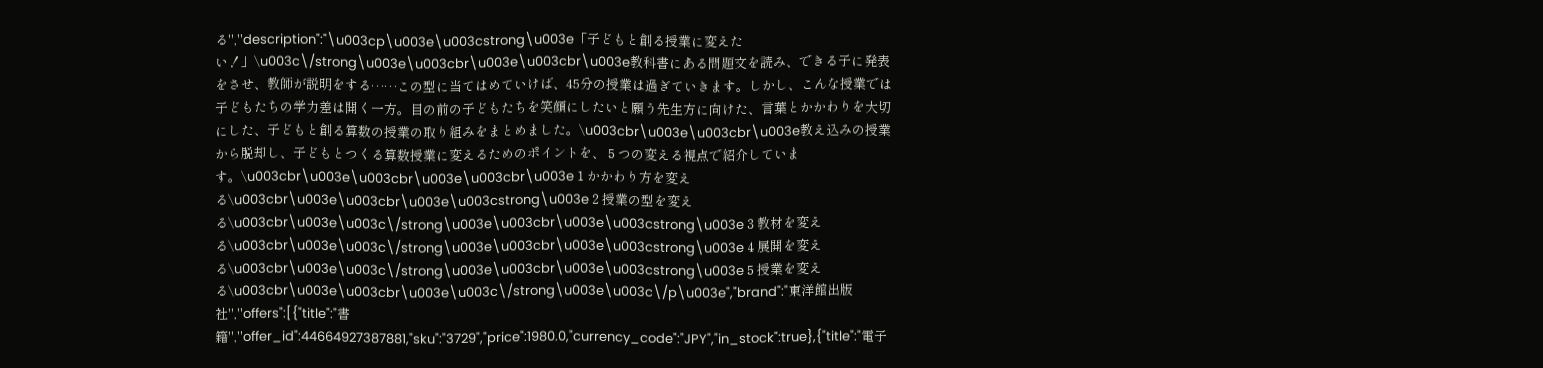る","description":"\u003cp\u003e\u003cstrong\u003e「子どもと創る授業に変えたい！」\u003c\/strong\u003e\u003cbr\u003e\u003cbr\u003e教科書にある問題文を読み、できる子に発表をさせ、教師が説明をする……この型に当てはめていけば、45分の授業は過ぎていきます。しかし、こんな授業では子どもたちの学力差は開く一方。目の前の子どもたちを笑顔にしたいと願う先生方に向けた、言葉とかかわりを大切にした、子どもと創る算数の授業の取り組みをまとめました。\u003cbr\u003e\u003cbr\u003e教え込みの授業から脱却し、子どもとつくる算数授業に変えるためのポイントを、５つの変える視点で紹介しています。\u003cbr\u003e\u003cbr\u003e\u003cbr\u003e１かかわり方を変える\u003cbr\u003e\u003cbr\u003e\u003cstrong\u003e２授業の型を変える\u003cbr\u003e\u003c\/strong\u003e\u003cbr\u003e\u003cstrong\u003e３教材を変える\u003cbr\u003e\u003c\/strong\u003e\u003cbr\u003e\u003cstrong\u003e４展開を変える\u003cbr\u003e\u003c\/strong\u003e\u003cbr\u003e\u003cstrong\u003e５授業を変える\u003cbr\u003e\u003cbr\u003e\u003c\/strong\u003e\u003c\/p\u003e","brand":"東洋館出版社","offers":[{"title":"書籍","offer_id":44664927387881,"sku":"3729","price":1980.0,"currency_code":"JPY","in_stock":true},{"title":"電子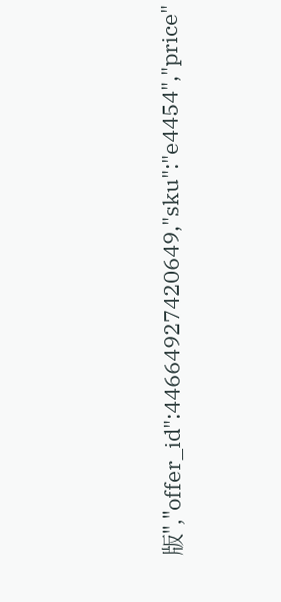版","offer_id":44664927420649,"sku":"e4454","price"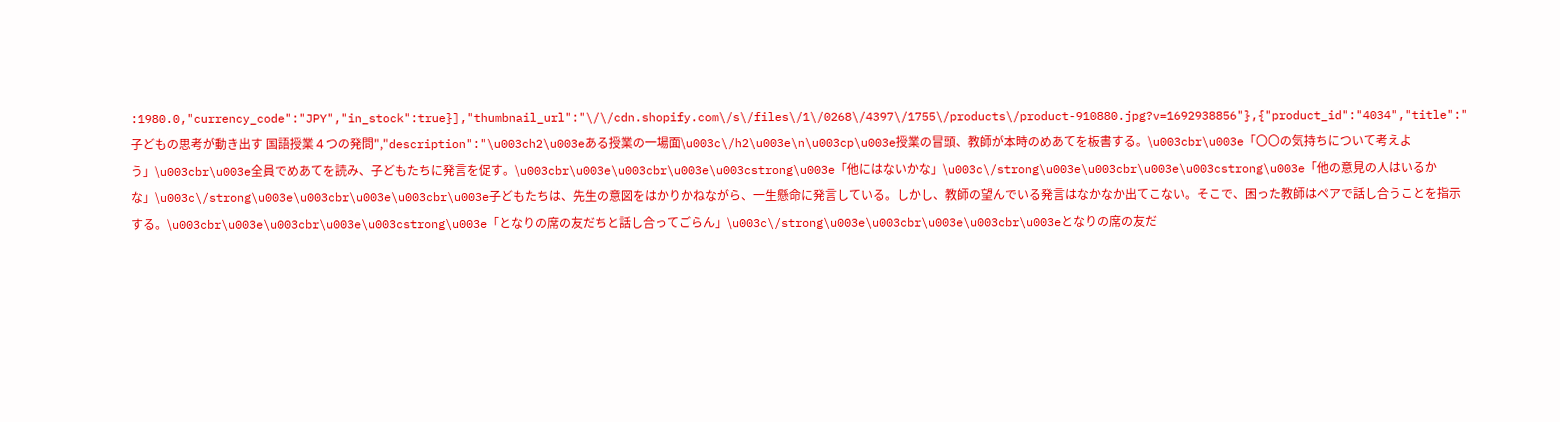:1980.0,"currency_code":"JPY","in_stock":true}],"thumbnail_url":"\/\/cdn.shopify.com\/s\/files\/1\/0268\/4397\/1755\/products\/product-910880.jpg?v=1692938856"},{"product_id":"4034","title":"子どもの思考が動き出す 国語授業４つの発問","description":"\u003ch2\u003eある授業の一場面\u003c\/h2\u003e\n\u003cp\u003e授業の冒頭、教師が本時のめあてを板書する。\u003cbr\u003e「〇〇の気持ちについて考えよう」\u003cbr\u003e全員でめあてを読み、子どもたちに発言を促す。\u003cbr\u003e\u003cbr\u003e\u003cstrong\u003e「他にはないかな」\u003c\/strong\u003e\u003cbr\u003e\u003cstrong\u003e「他の意見の人はいるかな」\u003c\/strong\u003e\u003cbr\u003e\u003cbr\u003e子どもたちは、先生の意図をはかりかねながら、一生懸命に発言している。しかし、教師の望んでいる発言はなかなか出てこない。そこで、困った教師はペアで話し合うことを指示する。\u003cbr\u003e\u003cbr\u003e\u003cstrong\u003e「となりの席の友だちと話し合ってごらん」\u003c\/strong\u003e\u003cbr\u003e\u003cbr\u003eとなりの席の友だ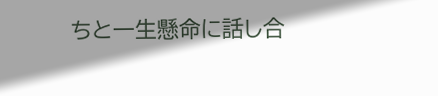ちと一生懸命に話し合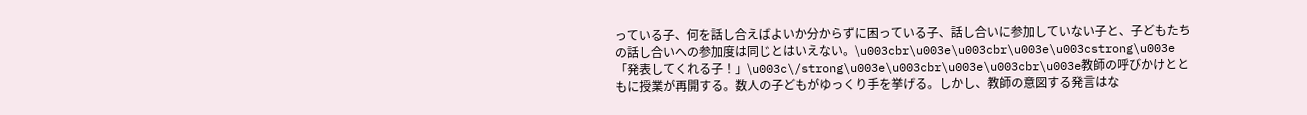っている子、何を話し合えばよいか分からずに困っている子、話し合いに参加していない子と、子どもたちの話し合いへの参加度は同じとはいえない。\u003cbr\u003e\u003cbr\u003e\u003cstrong\u003e「発表してくれる子！」\u003c\/strong\u003e\u003cbr\u003e\u003cbr\u003e教師の呼びかけとともに授業が再開する。数人の子どもがゆっくり手を挙げる。しかし、教師の意図する発言はな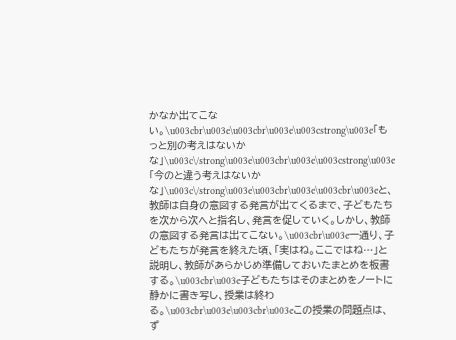かなか出てこない。\u003cbr\u003e\u003cbr\u003e\u003cstrong\u003e「もっと別の考えはないかな」\u003c\/strong\u003e\u003cbr\u003e\u003cstrong\u003e「今のと違う考えはないかな」\u003c\/strong\u003e\u003cbr\u003e\u003cbr\u003eと、教師は自身の意図する発言が出てくるまで、子どもたちを次から次へと指名し、発言を促していく。しかし、教師の意図する発言は出てこない。\u003cbr\u003e一通り、子どもたちが発言を終えた頃、「実はね。ここではね…」と説明し、教師があらかじめ準備しておいたまとめを板書する。\u003cbr\u003e子どもたちはそのまとめをノートに静かに書き写し、授業は終わる。\u003cbr\u003e\u003cbr\u003eこの授業の問題点は、ず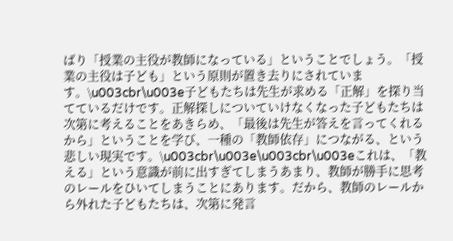ばり「授業の主役が教師になっている」ということでしょう。「授業の主役は子ども」という原則が置き去りにされています。\u003cbr\u003e子どもたちは先生が求める「正解」を探り当てているだけです。正解探しについていけなくなった子どもたちは次第に考えることをあきらめ、「最後は先生が答えを言ってくれるから」ということを学び、一種の「教師依存」につながる、という悲しい現実です。\u003cbr\u003e\u003cbr\u003eこれは、「教える」という意識が前に出すぎてしまうあまり、教師が勝手に思考のレールをひいてしまうことにあります。だから、教師のレールから外れた子どもたちは、次第に発言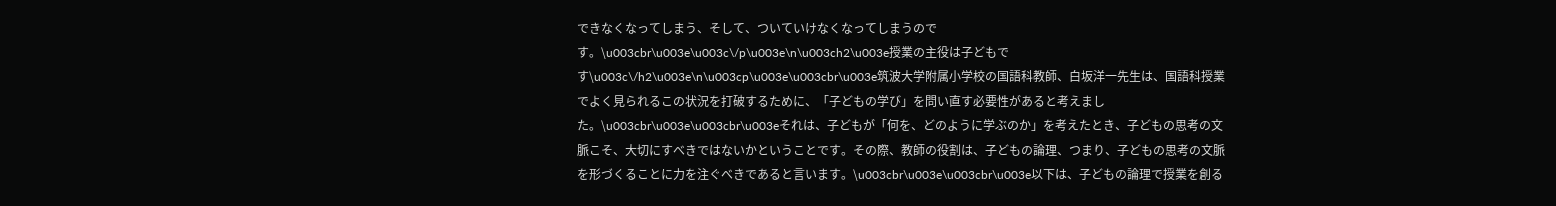できなくなってしまう、そして、ついていけなくなってしまうのです。\u003cbr\u003e\u003c\/p\u003e\n\u003ch2\u003e授業の主役は子どもです\u003c\/h2\u003e\n\u003cp\u003e\u003cbr\u003e筑波大学附属小学校の国語科教師、白坂洋一先生は、国語科授業でよく見られるこの状況を打破するために、「子どもの学び」を問い直す必要性があると考えました。\u003cbr\u003e\u003cbr\u003eそれは、子どもが「何を、どのように学ぶのか」を考えたとき、子どもの思考の文脈こそ、大切にすべきではないかということです。その際、教師の役割は、子どもの論理、つまり、子どもの思考の文脈を形づくることに力を注ぐべきであると言います。\u003cbr\u003e\u003cbr\u003e以下は、子どもの論理で授業を創る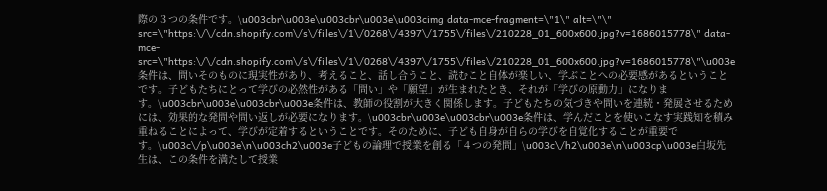際の３つの条件です。\u003cbr\u003e\u003cbr\u003e\u003cimg data-mce-fragment=\"1\" alt=\"\" src=\"https:\/\/cdn.shopify.com\/s\/files\/1\/0268\/4397\/1755\/files\/210228_01_600x600.jpg?v=1686015778\" data-mce-src=\"https:\/\/cdn.shopify.com\/s\/files\/1\/0268\/4397\/1755\/files\/210228_01_600x600.jpg?v=1686015778\"\u003e条件は、問いそのものに現実性があり、考えること、話し合うこと、読むこと自体が楽しい、学ぶことへの必要感があるということです。子どもたちにとって学びの必然性がある「問い」や「願望」が生まれたとき、それが「学びの原動力」になります。\u003cbr\u003e\u003cbr\u003e条件は、教師の役割が大きく関係します。子どもたちの気づきや問いを連続・発展させるためには、効果的な発問や問い返しが必要になります。\u003cbr\u003e\u003cbr\u003e条件は、学んだことを使いこなす実践知を積み重ねることによって、学びが定着するということです。そのために、子ども自身が自らの学びを自覚化することが重要です。\u003c\/p\u003e\n\u003ch2\u003e子どもの論理で授業を創る「４つの発問」\u003c\/h2\u003e\n\u003cp\u003e白坂先生は、この条件を満たして授業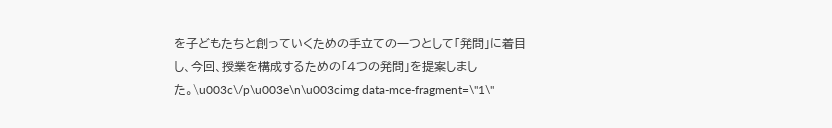を子どもたちと創っていくための手立ての一つとして「発問」に着目し、今回、授業を構成するための「４つの発問」を提案しました。\u003c\/p\u003e\n\u003cimg data-mce-fragment=\"1\"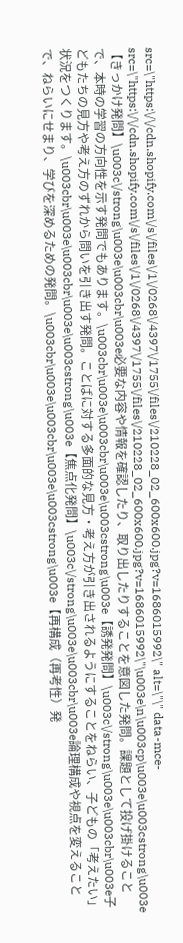src=\"https:\/\/cdn.shopify.com\/s\/files\/1\/0268\/4397\/1755\/files\/210228_02_600x600.jpg?v=1686015992\" alt=\"\" data-mce-src=\"https:\/\/cdn.shopify.com\/s\/files\/1\/0268\/4397\/1755\/files\/210228_02_600x600.jpg?v=1686015992\"\u003e\n\u003cp\u003e\u003cstrong\u003e【きっかけ発問】\u003c\/strong\u003e\u003cbr\u003e必要な内容や情報を確認したり、取り出したりすることを意図した発問。課題として投げ掛けることで、本時の学習の方向性を示す発問でもあります。\u003cbr\u003e\u003cbr\u003e\u003cstrong\u003e【誘発発問】\u003c\/strong\u003e\u003cbr\u003e子どもたちの見方や考え方のずれから問いを引き出す発問。ことばに対する多面的な見方・考え方が引き出されるようにすることをねらい、子どもの「考えたい」状況をつくります。\u003cbr\u003e\u003cbr\u003e\u003cstrong\u003e【焦点化発問】\u003c\/strong\u003e\u003cbr\u003e論理構成や視点を変えることで、ねらいにせまり、学びを深めるための発問。\u003cbr\u003e\u003cbr\u003e\u003cstrong\u003e【再構成（再考性）発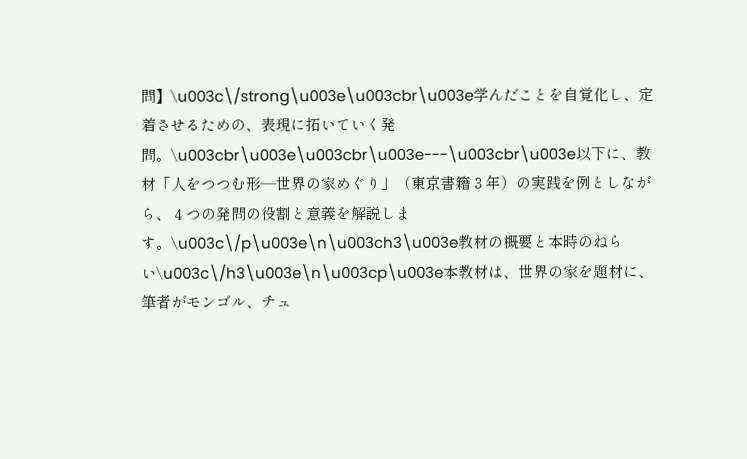問】\u003c\/strong\u003e\u003cbr\u003e学んだことを自覚化し、定着させるための、表現に拓いていく発問。\u003cbr\u003e\u003cbr\u003e---\u003cbr\u003e以下に、教材「人をつつむ形—世界の家めぐり」（東京書籍３年）の実践を例としながら、４つの発問の役割と意義を解説します。\u003c\/p\u003e\n\u003ch3\u003e教材の概要と本時のねらい\u003c\/h3\u003e\n\u003cp\u003e本教材は、世界の家を題材に、筆者がモンゴル、チュ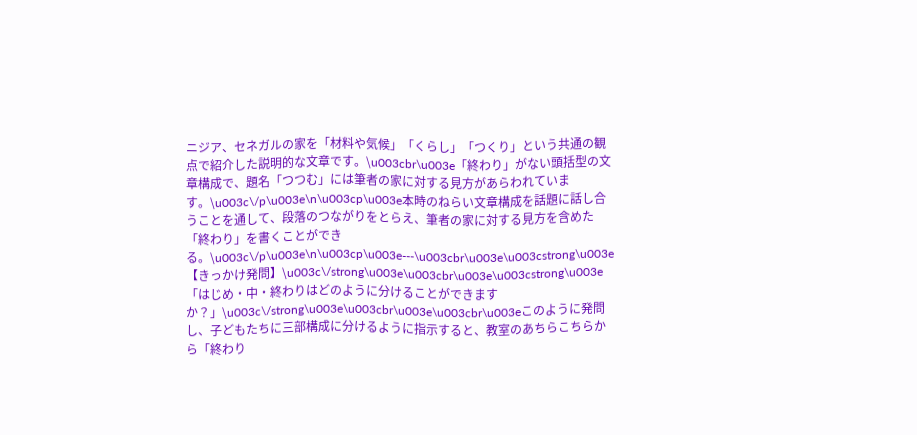ニジア、セネガルの家を「材料や気候」「くらし」「つくり」という共通の観点で紹介した説明的な文章です。\u003cbr\u003e「終わり」がない頭括型の文章構成で、題名「つつむ」には筆者の家に対する見方があらわれています。\u003c\/p\u003e\n\u003cp\u003e本時のねらい文章構成を話題に話し合うことを通して、段落のつながりをとらえ、筆者の家に対する見方を含めた「終わり」を書くことができる。\u003c\/p\u003e\n\u003cp\u003e---\u003cbr\u003e\u003cstrong\u003e【きっかけ発問】\u003c\/strong\u003e\u003cbr\u003e\u003cstrong\u003e「はじめ・中・終わりはどのように分けることができますか？」\u003c\/strong\u003e\u003cbr\u003e\u003cbr\u003eこのように発問し、子どもたちに三部構成に分けるように指示すると、教室のあちらこちらから「終わり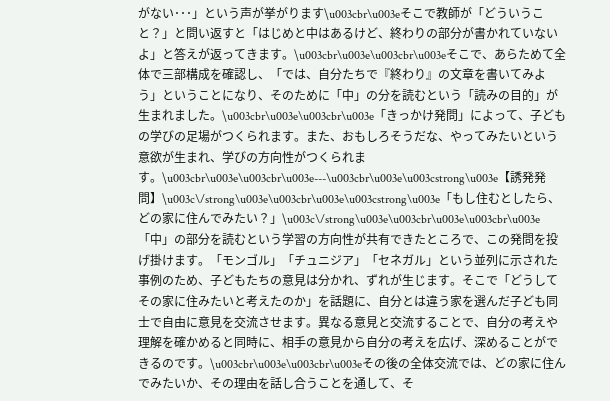がない･･･」という声が挙がります\u003cbr\u003eそこで教師が「どういうこと？」と問い返すと「はじめと中はあるけど、終わりの部分が書かれていないよ」と答えが返ってきます。\u003cbr\u003e\u003cbr\u003eそこで、あらためて全体で三部構成を確認し、「では、自分たちで『終わり』の文章を書いてみよう」ということになり、そのために「中」の分を読むという「読みの目的」が生まれました。\u003cbr\u003e\u003cbr\u003e「きっかけ発問」によって、子どもの学びの足場がつくられます。また、おもしろそうだな、やってみたいという意欲が生まれ、学びの方向性がつくられます。\u003cbr\u003e\u003cbr\u003e---\u003cbr\u003e\u003cstrong\u003e【誘発発問】\u003c\/strong\u003e\u003cbr\u003e\u003cstrong\u003e「もし住むとしたら、どの家に住んでみたい？」\u003c\/strong\u003e\u003cbr\u003e\u003cbr\u003e「中」の部分を読むという学習の方向性が共有できたところで、この発問を投げ掛けます。「モンゴル」「チュニジア」「セネガル」という並列に示された事例のため、子どもたちの意見は分かれ、ずれが生じます。そこで「どうしてその家に住みたいと考えたのか」を話題に、自分とは違う家を選んだ子ども同士で自由に意見を交流させます。異なる意見と交流することで、自分の考えや理解を確かめると同時に、相手の意見から自分の考えを広げ、深めることができるのです。\u003cbr\u003e\u003cbr\u003eその後の全体交流では、どの家に住んでみたいか、その理由を話し合うことを通して、そ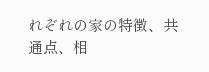れぞれの家の特徴、共通点、相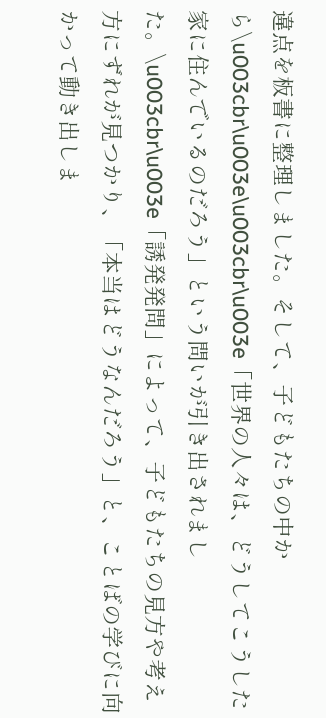違点を板書に整理しました。そして、子どもたちの中から\u003cbr\u003e\u003cbr\u003e「世界の人々は、どうしてこうした家に住んでいるのだろう」という問いが引き出されました。\u003cbr\u003e「誘発発問」によって、子どもたちの見方や考え方にずれが見つかり、「本当はどうなんだろう」と、ことばの学びに向かって動き出しま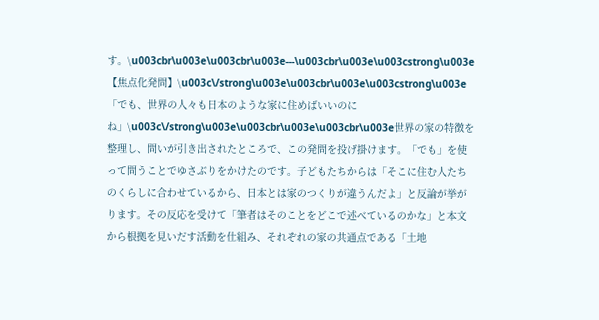す。\u003cbr\u003e\u003cbr\u003e---\u003cbr\u003e\u003cstrong\u003e【焦点化発問】\u003c\/strong\u003e\u003cbr\u003e\u003cstrong\u003e「でも、世界の人々も日本のような家に住めばいいのにね」\u003c\/strong\u003e\u003cbr\u003e\u003cbr\u003e世界の家の特徴を整理し、問いが引き出されたところで、この発問を投げ掛けます。「でも」を使って問うことでゆさぶりをかけたのです。子どもたちからは「そこに住む人たちのくらしに合わせているから、日本とは家のつくりが違うんだよ」と反論が挙がります。その反応を受けて「筆者はそのことをどこで述べているのかな」と本文から根拠を見いだす活動を仕組み、それぞれの家の共通点である「土地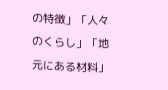の特徴」「人々のくらし」「地元にある材料」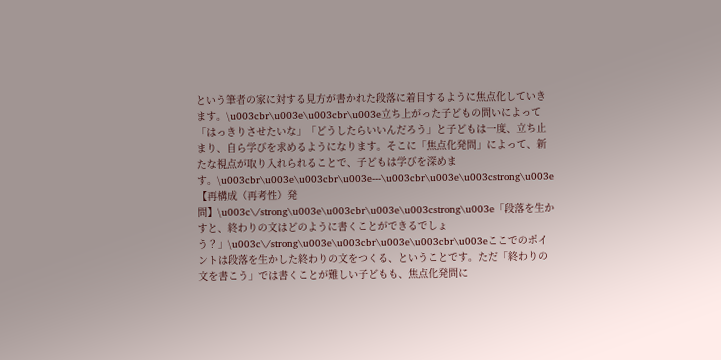という筆者の家に対する見方が書かれた段落に着目するように焦点化していきます。\u003cbr\u003e\u003cbr\u003e立ち上がった子どもの問いによって「はっきりさせたいな」「どうしたらいいんだろう」と子どもは一度、立ち止まり、自ら学びを求めるようになります。そこに「焦点化発問」によって、新たな視点が取り入れられることで、子どもは学びを深めます。\u003cbr\u003e\u003cbr\u003e---\u003cbr\u003e\u003cstrong\u003e【再構成（再考性）発問】\u003c\/strong\u003e\u003cbr\u003e\u003cstrong\u003e「段落を生かすと、終わりの文はどのように書くことができるでしょう？」\u003c\/strong\u003e\u003cbr\u003e\u003cbr\u003eここでのポイントは段落を生かした終わりの文をつくる、ということです。ただ「終わりの文を書こう」では書くことが難しい子どもも、焦点化発問に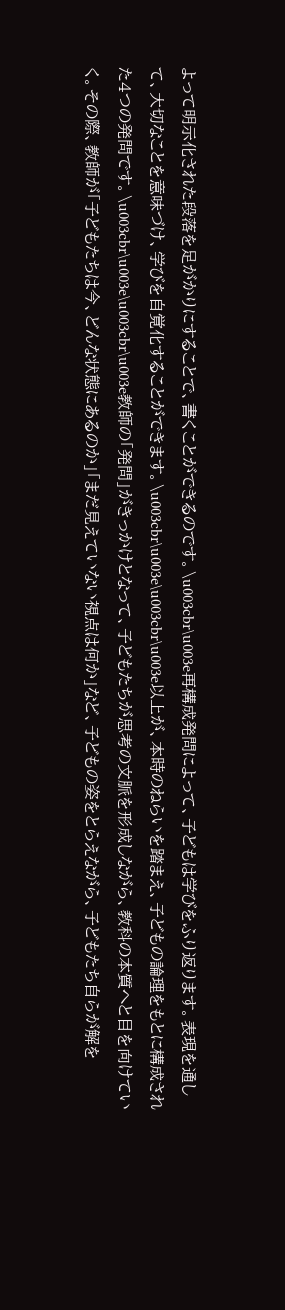よって明示化された段落を足がかりにすることで、書くことができるのです。\u003cbr\u003e再構成発問によって、子どもは学びをふり返ります。表現を通して、大切なことを意味づけ、学びを自覚化することができます。\u003cbr\u003e\u003cbr\u003e以上が、本時のねらいを踏まえ、子どもの論理をもとに構成された４つの発問です。\u003cbr\u003e\u003cbr\u003e教師の「発問」がきっかけとなって、子どもたちが思考の文脈を形成しながら、教科の本質へと目を向けていく。その際、教師が「子どもたちは今、どんな状態にあるのか」「まだ見えていない視点は何か」など、子どもの姿をとらえながら、子どもたち自らが解を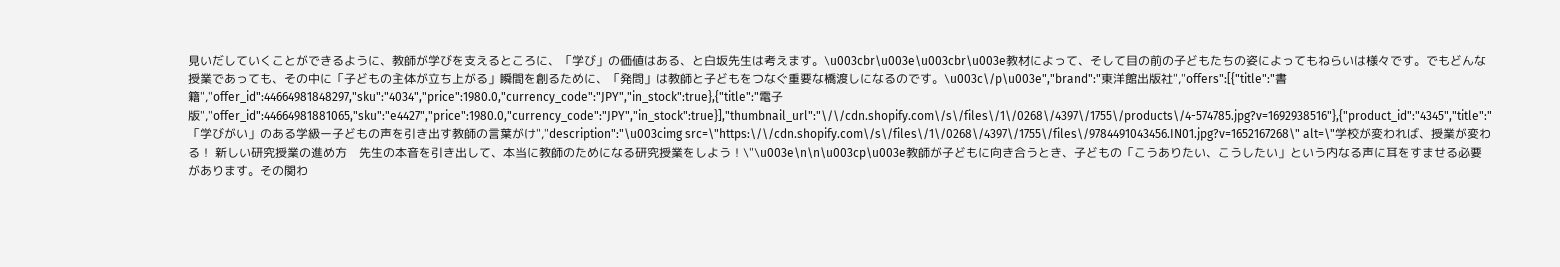見いだしていくことができるように、教師が学びを支えるところに、「学び」の価値はある、と白坂先生は考えます。\u003cbr\u003e\u003cbr\u003e教材によって、そして目の前の子どもたちの姿によってもねらいは様々です。でもどんな授業であっても、その中に「子どもの主体が立ち上がる」瞬間を創るために、「発問」は教師と子どもをつなぐ重要な橋渡しになるのです。\u003c\/p\u003e","brand":"東洋館出版社","offers":[{"title":"書籍","offer_id":44664981848297,"sku":"4034","price":1980.0,"currency_code":"JPY","in_stock":true},{"title":"電子版","offer_id":44664981881065,"sku":"e4427","price":1980.0,"currency_code":"JPY","in_stock":true}],"thumbnail_url":"\/\/cdn.shopify.com\/s\/files\/1\/0268\/4397\/1755\/products\/4-574785.jpg?v=1692938516"},{"product_id":"4345","title":"「学びがい」のある学級ー子どもの声を引き出す教師の言葉がけ","description":"\u003cimg src=\"https:\/\/cdn.shopify.com\/s\/files\/1\/0268\/4397\/1755\/files\/9784491043456.IN01.jpg?v=1652167268\" alt=\"学校が変われば、授業が変わる！ 新しい研究授業の進め方　先生の本音を引き出して、本当に教師のためになる研究授業をしよう！\"\u003e\n\n\u003cp\u003e教師が子どもに向き合うとき、子どもの「こうありたい、こうしたい」という内なる声に耳をすませる必要があります。その関わ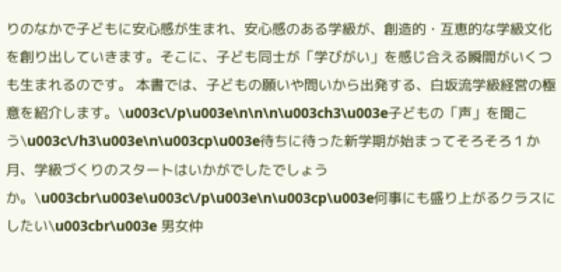りのなかで子どもに安心感が生まれ、安心感のある学級が、創造的・互恵的な学級文化を創り出していきます。そこに、子ども同士が「学びがい」を感じ合える瞬間がいくつも生まれるのです。 本書では、子どもの願いや問いから出発する、白坂流学級経営の極意を紹介します。\u003c\/p\u003e\n\n\n\u003ch3\u003e子どもの「声」を聞こう\u003c\/h3\u003e\n\u003cp\u003e待ちに待った新学期が始まってそろそろ１か月、学級づくりのスタートはいかがでしたでしょうか。\u003cbr\u003e\u003c\/p\u003e\n\u003cp\u003e何事にも盛り上がるクラスにしたい\u003cbr\u003e 男女仲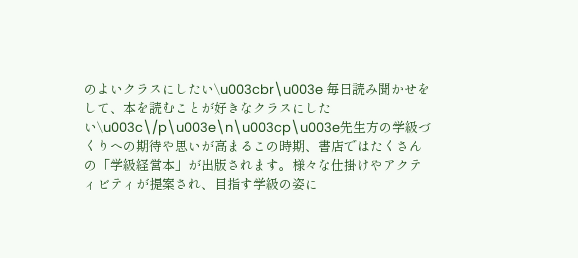のよいクラスにしたい\u003cbr\u003e 毎日読み聞かせをして、本を読むことが好きなクラスにしたい\u003c\/p\u003e\n\u003cp\u003e先生方の学級づくりへの期待や思いが高まるこの時期、書店ではたくさんの「学級経営本」が出版されます。様々な仕掛けやアクティビティが提案され、目指す学級の姿に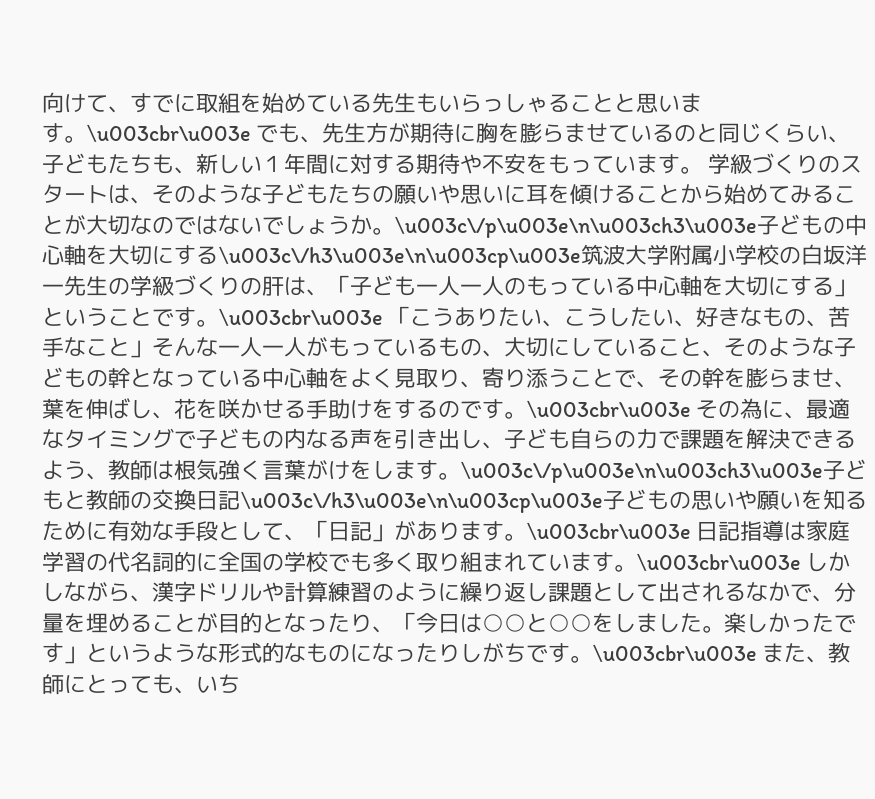向けて、すでに取組を始めている先生もいらっしゃることと思います。\u003cbr\u003e でも、先生方が期待に胸を膨らませているのと同じくらい、子どもたちも、新しい１年間に対する期待や不安をもっています。 学級づくりのスタートは、そのような子どもたちの願いや思いに耳を傾けることから始めてみることが大切なのではないでしょうか。\u003c\/p\u003e\n\u003ch3\u003e子どもの中心軸を大切にする\u003c\/h3\u003e\n\u003cp\u003e筑波大学附属小学校の白坂洋一先生の学級づくりの肝は、「子ども一人一人のもっている中心軸を大切にする」ということです。\u003cbr\u003e 「こうありたい、こうしたい、好きなもの、苦手なこと」そんな一人一人がもっているもの、大切にしていること、そのような子どもの幹となっている中心軸をよく見取り、寄り添うことで、その幹を膨らませ、葉を伸ばし、花を咲かせる手助けをするのです。\u003cbr\u003e その為に、最適なタイミングで子どもの内なる声を引き出し、子ども自らの力で課題を解決できるよう、教師は根気強く言葉がけをします。\u003c\/p\u003e\n\u003ch3\u003e子どもと教師の交換日記\u003c\/h3\u003e\n\u003cp\u003e子どもの思いや願いを知るために有効な手段として、「日記」があります。\u003cbr\u003e 日記指導は家庭学習の代名詞的に全国の学校でも多く取り組まれています。\u003cbr\u003e しかしながら、漢字ドリルや計算練習のように繰り返し課題として出されるなかで、分量を埋めることが目的となったり、「今日は○○と○○をしました。楽しかったです」というような形式的なものになったりしがちです。\u003cbr\u003e また、教師にとっても、いち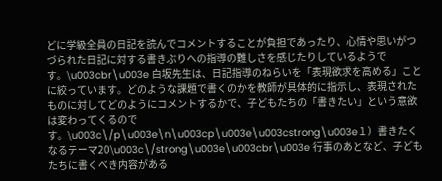どに学級全員の日記を読んでコメントすることが負担であったり、心情や思いがつづられた日記に対する書きぶりへの指導の難しさを感じたりしているようです。\u003cbr\u003e 白坂先生は、日記指導のねらいを「表現欲求を高める」ことに絞っています。どのような課題で書くのかを教師が具体的に指示し、表現されたものに対してどのようにコメントするかで、子どもたちの「書きたい」という意欲は変わってくるのです。\u003c\/p\u003e\n\u003cp\u003e\u003cstrong\u003e１）書きたくなるテーマ20\u003c\/strong\u003e\u003cbr\u003e 行事のあとなど、子どもたちに書くべき内容がある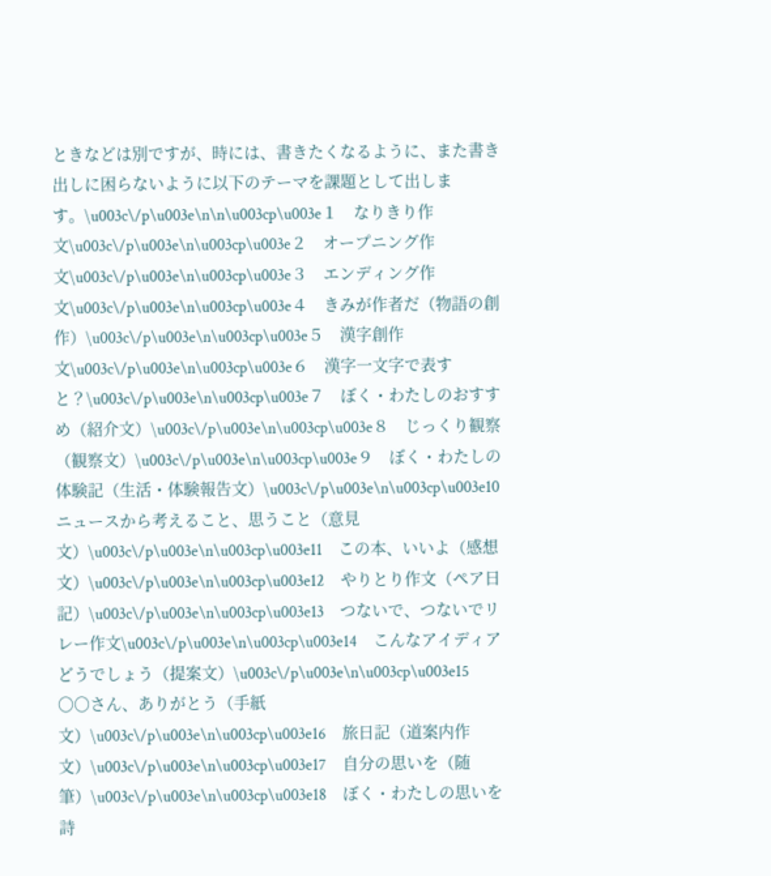ときなどは別ですが、時には、書きたくなるように、また書き出しに困らないように以下のテーマを課題として出します。\u003c\/p\u003e\n\n\u003cp\u003e１　なりきり作文\u003c\/p\u003e\n\u003cp\u003e２　オープニング作文\u003c\/p\u003e\n\u003cp\u003e３　エンディング作文\u003c\/p\u003e\n\u003cp\u003e４　きみが作者だ（物語の創作）\u003c\/p\u003e\n\u003cp\u003e５　漢字創作文\u003c\/p\u003e\n\u003cp\u003e６　漢字一文字で表すと？\u003c\/p\u003e\n\u003cp\u003e７　ぼく・わたしのおすすめ（紹介文）\u003c\/p\u003e\n\u003cp\u003e８　じっくり観察（観察文）\u003c\/p\u003e\n\u003cp\u003e９　ぼく・わたしの体験記（生活・体験報告文）\u003c\/p\u003e\n\u003cp\u003e10　ニュースから考えること、思うこと（意見文）\u003c\/p\u003e\n\u003cp\u003e11　この本、いいよ（感想文）\u003c\/p\u003e\n\u003cp\u003e12　やりとり作文（ペア日記）\u003c\/p\u003e\n\u003cp\u003e13　つないで、つないでリレー作文\u003c\/p\u003e\n\u003cp\u003e14　こんなアイディアどうでしょう（提案文）\u003c\/p\u003e\n\u003cp\u003e15　〇〇さん、ありがとう（手紙文）\u003c\/p\u003e\n\u003cp\u003e16　旅日記（道案内作文）\u003c\/p\u003e\n\u003cp\u003e17　自分の思いを（随筆）\u003c\/p\u003e\n\u003cp\u003e18　ぼく・わたしの思いを詩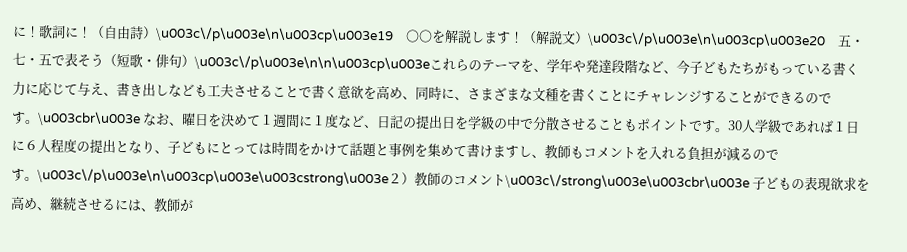に！歌詞に！（自由詩）\u003c\/p\u003e\n\u003cp\u003e19　〇〇を解説します！（解説文）\u003c\/p\u003e\n\u003cp\u003e20　五・七・五で表そう（短歌・俳句）\u003c\/p\u003e\n\n\u003cp\u003eこれらのテーマを、学年や発達段階など、今子どもたちがもっている書く力に応じて与え、書き出しなども工夫させることで書く意欲を高め、同時に、さまざまな文種を書くことにチャレンジすることができるのです。\u003cbr\u003e なお、曜日を決めて１週間に１度など、日記の提出日を学級の中で分散させることもポイントです。30人学級であれば１日に６人程度の提出となり、子どもにとっては時間をかけて話題と事例を集めて書けますし、教師もコメントを入れる負担が減るのです。\u003c\/p\u003e\n\u003cp\u003e\u003cstrong\u003e２）教師のコメント\u003c\/strong\u003e\u003cbr\u003e 子どもの表現欲求を高め、継続させるには、教師が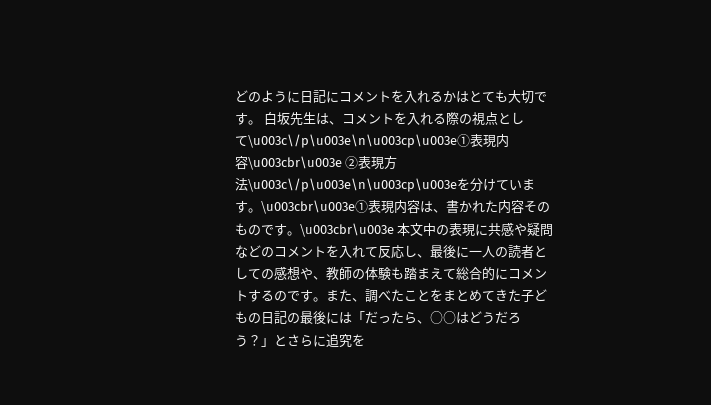どのように日記にコメントを入れるかはとても大切です。 白坂先生は、コメントを入れる際の視点として\u003c\/p\u003e\n\u003cp\u003e①表現内容\u003cbr\u003e ②表現方法\u003c\/p\u003e\n\u003cp\u003eを分けています。\u003cbr\u003e①表現内容は、書かれた内容そのものです。\u003cbr\u003e 本文中の表現に共感や疑問などのコメントを入れて反応し、最後に一人の読者としての感想や、教師の体験も踏まえて総合的にコメントするのです。また、調べたことをまとめてきた子どもの日記の最後には「だったら、○○はどうだろう？」とさらに追究を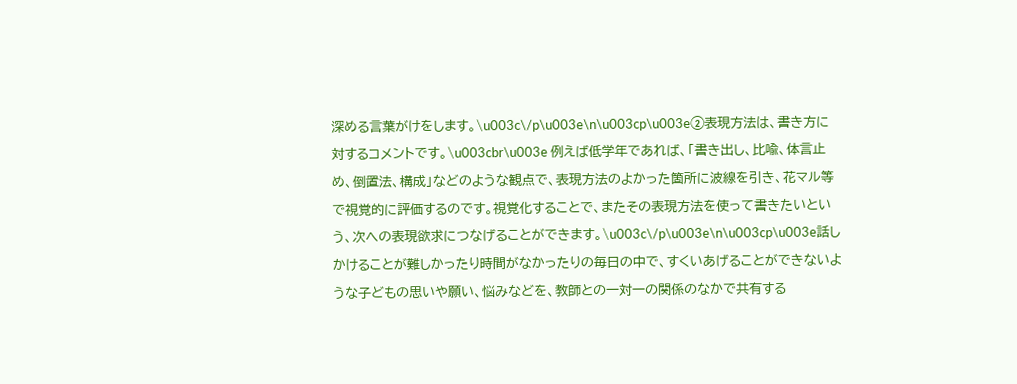深める言葉がけをします。\u003c\/p\u003e\n\u003cp\u003e②表現方法は、書き方に対するコメントです。\u003cbr\u003e 例えば低学年であれば、「書き出し、比喩、体言止め、倒置法、構成」などのような観点で、表現方法のよかった箇所に波線を引き、花マル等で視覚的に評価するのです。視覚化することで、またその表現方法を使って書きたいという、次への表現欲求につなげることができます。\u003c\/p\u003e\n\u003cp\u003e話しかけることが難しかったり時間がなかったりの毎日の中で、すくいあげることができないような子どもの思いや願い、悩みなどを、教師との一対一の関係のなかで共有する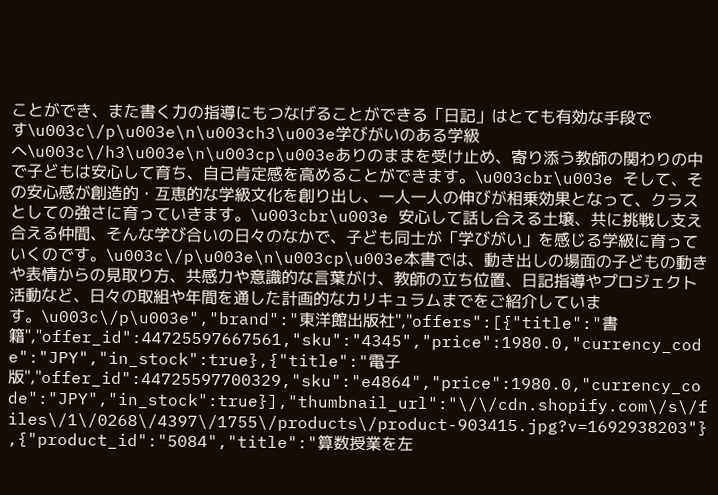ことができ、また書く力の指導にもつなげることができる「日記」はとても有効な手段です\u003c\/p\u003e\n\u003ch3\u003e学びがいのある学級へ\u003c\/h3\u003e\n\u003cp\u003eありのままを受け止め、寄り添う教師の関わりの中で子どもは安心して育ち、自己肯定感を高めることができます。\u003cbr\u003e そして、その安心感が創造的・互恵的な学級文化を創り出し、一人一人の伸びが相乗効果となって、クラスとしての強さに育っていきます。\u003cbr\u003e 安心して話し合える土壌、共に挑戦し支え合える仲間、そんな学び合いの日々のなかで、子ども同士が「学びがい」を感じる学級に育っていくのです。\u003c\/p\u003e\n\u003cp\u003e本書では、動き出しの場面の子どもの動きや表情からの見取り方、共感力や意識的な言葉がけ、教師の立ち位置、日記指導やプロジェクト活動など、日々の取組や年間を通した計画的なカリキュラムまでをご紹介しています。\u003c\/p\u003e","brand":"東洋館出版社","offers":[{"title":"書籍","offer_id":44725597667561,"sku":"4345","price":1980.0,"currency_code":"JPY","in_stock":true},{"title":"電子版","offer_id":44725597700329,"sku":"e4864","price":1980.0,"currency_code":"JPY","in_stock":true}],"thumbnail_url":"\/\/cdn.shopify.com\/s\/files\/1\/0268\/4397\/1755\/products\/product-903415.jpg?v=1692938203"},{"product_id":"5084","title":"算数授業を左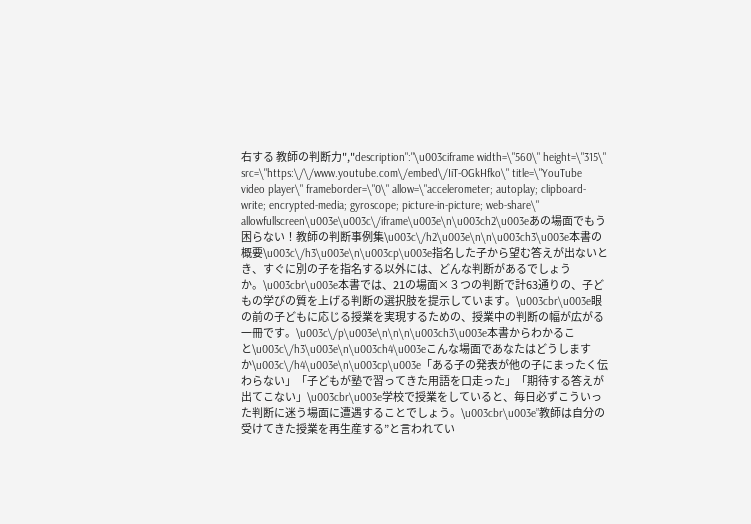右する 教師の判断力","description":"\u003ciframe width=\"560\" height=\"315\" src=\"https:\/\/www.youtube.com\/embed\/IiT-OGkHfko\" title=\"YouTube video player\" frameborder=\"0\" allow=\"accelerometer; autoplay; clipboard-write; encrypted-media; gyroscope; picture-in-picture; web-share\" allowfullscreen\u003e\u003c\/iframe\u003e\n\u003ch2\u003eあの場面でもう困らない！教師の判断事例集\u003c\/h2\u003e\n\n\u003ch3\u003e本書の概要\u003c\/h3\u003e\n\u003cp\u003e指名した子から望む答えが出ないとき、すぐに別の子を指名する以外には、どんな判断があるでしょうか。\u003cbr\u003e本書では、21の場面×３つの判断で計63通りの、子どもの学びの質を上げる判断の選択肢を提示しています。\u003cbr\u003e眼の前の子どもに応じる授業を実現するための、授業中の判断の幅が広がる一冊です。\u003c\/p\u003e\n\n\n\u003ch3\u003e本書からわかること\u003c\/h3\u003e\n\u003ch4\u003eこんな場面であなたはどうしますか\u003c\/h4\u003e\n\u003cp\u003e「ある子の発表が他の子にまったく伝わらない」「子どもが塾で習ってきた用語を口走った」「期待する答えが出てこない」\u003cbr\u003e学校で授業をしていると、毎日必ずこういった判断に迷う場面に遭遇することでしょう。\u003cbr\u003e”教師は自分の受けてきた授業を再生産する”と言われてい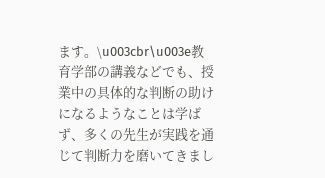ます。\u003cbr\u003e教育学部の講義などでも、授業中の具体的な判断の助けになるようなことは学ばず、多くの先生が実践を通じて判断力を磨いてきまし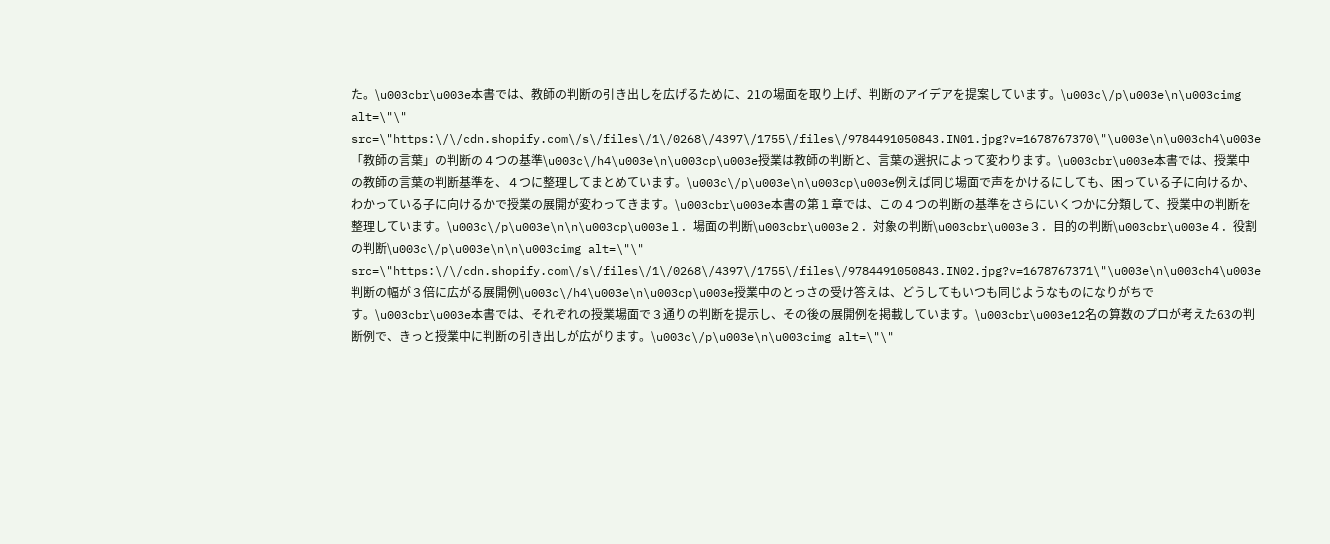た。\u003cbr\u003e本書では、教師の判断の引き出しを広げるために、21の場面を取り上げ、判断のアイデアを提案しています。\u003c\/p\u003e\n\u003cimg alt=\"\" src=\"https:\/\/cdn.shopify.com\/s\/files\/1\/0268\/4397\/1755\/files\/9784491050843.IN01.jpg?v=1678767370\"\u003e\n\u003ch4\u003e「教師の言葉」の判断の４つの基準\u003c\/h4\u003e\n\u003cp\u003e授業は教師の判断と、言葉の選択によって変わります。\u003cbr\u003e本書では、授業中の教師の言葉の判断基準を、４つに整理してまとめています。\u003c\/p\u003e\n\u003cp\u003e例えば同じ場面で声をかけるにしても、困っている子に向けるか、わかっている子に向けるかで授業の展開が変わってきます。\u003cbr\u003e本書の第１章では、この４つの判断の基準をさらにいくつかに分類して、授業中の判断を整理しています。\u003c\/p\u003e\n\n\u003cp\u003e１．場面の判断\u003cbr\u003e２．対象の判断\u003cbr\u003e３．目的の判断\u003cbr\u003e４．役割の判断\u003c\/p\u003e\n\n\u003cimg alt=\"\" src=\"https:\/\/cdn.shopify.com\/s\/files\/1\/0268\/4397\/1755\/files\/9784491050843.IN02.jpg?v=1678767371\"\u003e\n\u003ch4\u003e判断の幅が３倍に広がる展開例\u003c\/h4\u003e\n\u003cp\u003e授業中のとっさの受け答えは、どうしてもいつも同じようなものになりがちです。\u003cbr\u003e本書では、それぞれの授業場面で３通りの判断を提示し、その後の展開例を掲載しています。\u003cbr\u003e12名の算数のプロが考えた63の判断例で、きっと授業中に判断の引き出しが広がります。\u003c\/p\u003e\n\u003cimg alt=\"\"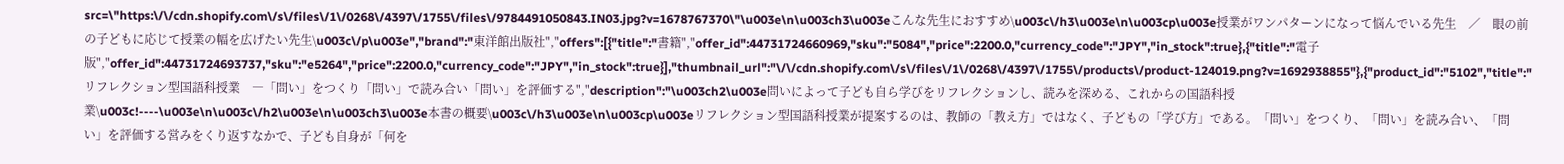src=\"https:\/\/cdn.shopify.com\/s\/files\/1\/0268\/4397\/1755\/files\/9784491050843.IN03.jpg?v=1678767370\"\u003e\n\u003ch3\u003eこんな先生におすすめ\u003c\/h3\u003e\n\u003cp\u003e授業がワンパターンになって悩んでいる先生　／　眼の前の子どもに応じて授業の幅を広げたい先生\u003c\/p\u003e","brand":"東洋館出版社","offers":[{"title":"書籍","offer_id":44731724660969,"sku":"5084","price":2200.0,"currency_code":"JPY","in_stock":true},{"title":"電子版","offer_id":44731724693737,"sku":"e5264","price":2200.0,"currency_code":"JPY","in_stock":true}],"thumbnail_url":"\/\/cdn.shopify.com\/s\/files\/1\/0268\/4397\/1755\/products\/product-124019.png?v=1692938855"},{"product_id":"5102","title":"リフレクション型国語科授業　―「問い」をつくり「問い」で読み合い「問い」を評価する","description":"\u003ch2\u003e問いによって子ども自ら学びをリフレクションし、読みを深める、これからの国語科授業\u003c!----\u003e\n\u003c\/h2\u003e\n\u003ch3\u003e本書の概要\u003c\/h3\u003e\n\u003cp\u003eリフレクション型国語科授業が提案するのは、教師の「教え方」ではなく、子どもの「学び方」である。「問い」をつくり、「問い」を読み合い、「問い」を評価する営みをくり返すなかで、子ども自身が「何を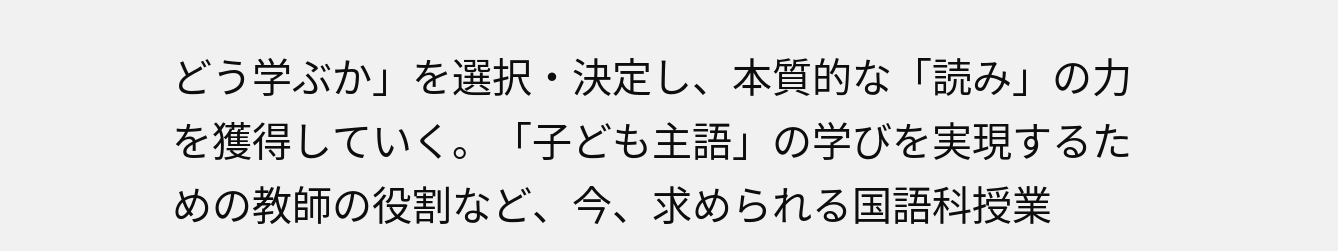どう学ぶか」を選択・決定し、本質的な「読み」の力を獲得していく。「子ども主語」の学びを実現するための教師の役割など、今、求められる国語科授業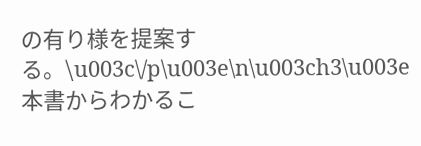の有り様を提案する。\u003c\/p\u003e\n\u003ch3\u003e本書からわかるこ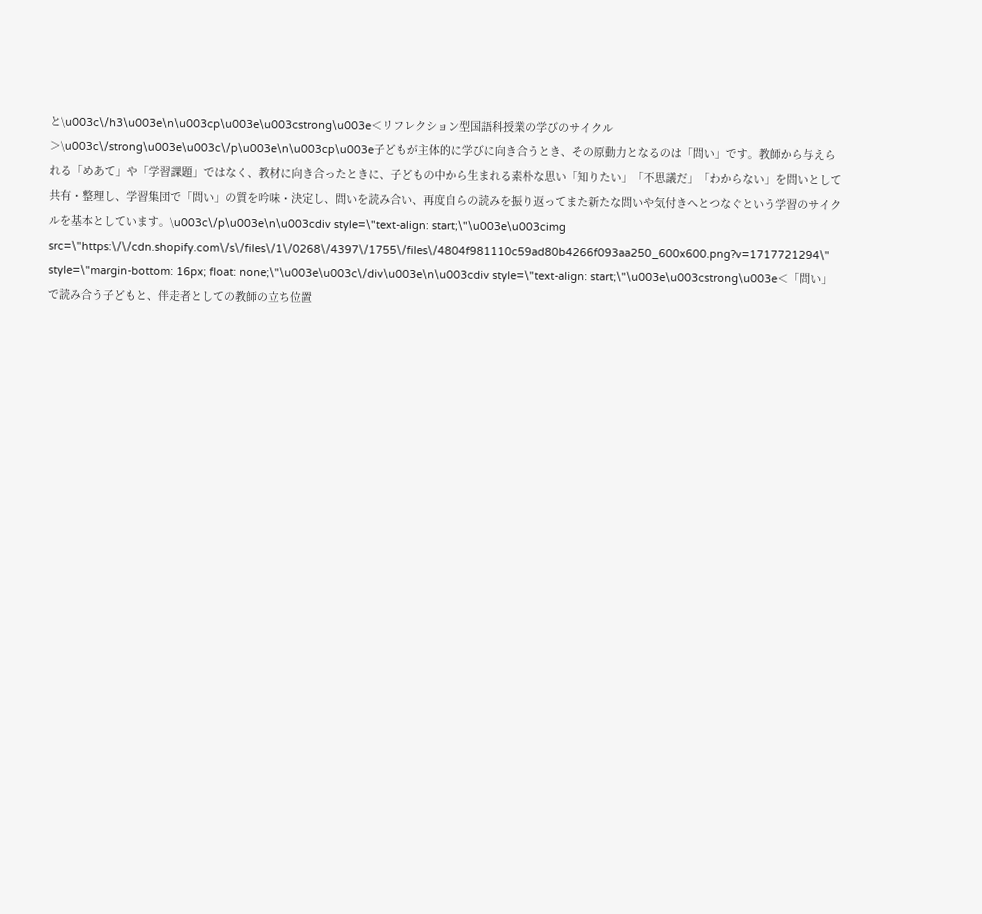と\u003c\/h3\u003e\n\u003cp\u003e\u003cstrong\u003e＜リフレクション型国語科授業の学びのサイクル＞\u003c\/strong\u003e\u003c\/p\u003e\n\u003cp\u003e子どもが主体的に学びに向き合うとき、その原動力となるのは「問い」です。教師から与えられる「めあて」や「学習課題」ではなく、教材に向き合ったときに、子どもの中から生まれる素朴な思い「知りたい」「不思議だ」「わからない」を問いとして共有・整理し、学習集団で「問い」の質を吟味・決定し、問いを読み合い、再度自らの読みを振り返ってまた新たな問いや気付きへとつなぐという学習のサイクルを基本としています。\u003c\/p\u003e\n\u003cdiv style=\"text-align: start;\"\u003e\u003cimg src=\"https:\/\/cdn.shopify.com\/s\/files\/1\/0268\/4397\/1755\/files\/4804f981110c59ad80b4266f093aa250_600x600.png?v=1717721294\" style=\"margin-bottom: 16px; float: none;\"\u003e\u003c\/div\u003e\n\u003cdiv style=\"text-align: start;\"\u003e\u003cstrong\u003e＜「問い」で読み合う子どもと、伴走者としての教師の立ち位置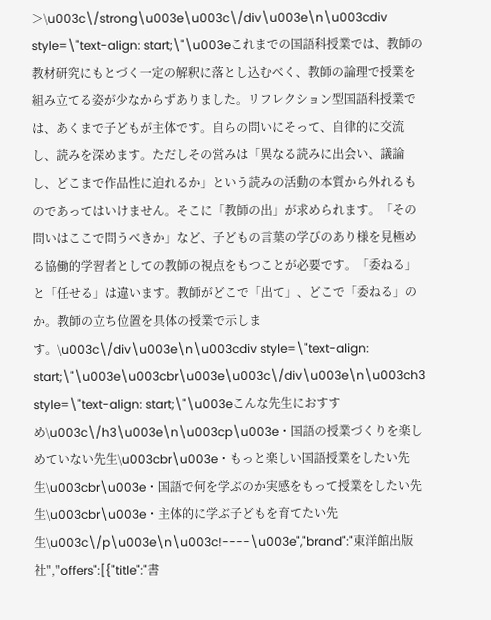＞\u003c\/strong\u003e\u003c\/div\u003e\n\u003cdiv style=\"text-align: start;\"\u003eこれまでの国語科授業では、教師の教材研究にもとづく一定の解釈に落とし込むべく、教師の論理で授業を組み立てる姿が少なからずありました。リフレクション型国語科授業では、あくまで子どもが主体です。自らの問いにそって、自律的に交流し、読みを深めます。ただしその営みは「異なる読みに出会い、議論し、どこまで作品性に迫れるか」という読みの活動の本質から外れるものであってはいけません。そこに「教師の出」が求められます。「その問いはここで問うべきか」など、子どもの言葉の学びのあり様を見極める協働的学習者としての教師の視点をもつことが必要です。「委ねる」と「任せる」は違います。教師がどこで「出て」、どこで「委ねる」のか。教師の立ち位置を具体の授業で示します。\u003c\/div\u003e\n\u003cdiv style=\"text-align: start;\"\u003e\u003cbr\u003e\u003c\/div\u003e\n\u003ch3 style=\"text-align: start;\"\u003eこんな先生におすすめ\u003c\/h3\u003e\n\u003cp\u003e・国語の授業づくりを楽しめていない先生\u003cbr\u003e・もっと楽しい国語授業をしたい先生\u003cbr\u003e・国語で何を学ぶのか実感をもって授業をしたい先生\u003cbr\u003e・主体的に学ぶ子どもを育てたい先生\u003c\/p\u003e\n\u003c!----\u003e","brand":"東洋館出版社","offers":[{"title":"書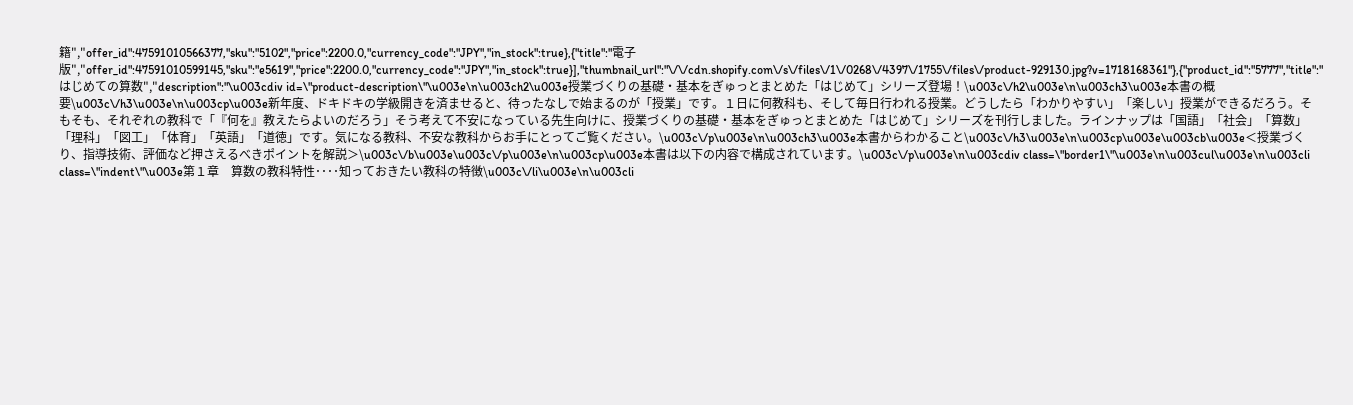籍","offer_id":47591010566377,"sku":"5102","price":2200.0,"currency_code":"JPY","in_stock":true},{"title":"電子版","offer_id":47591010599145,"sku":"e5619","price":2200.0,"currency_code":"JPY","in_stock":true}],"thumbnail_url":"\/\/cdn.shopify.com\/s\/files\/1\/0268\/4397\/1755\/files\/product-929130.jpg?v=1718168361"},{"product_id":"5777","title":"はじめての算数","description":"\u003cdiv id=\"product-description\"\u003e\n\u003ch2\u003e授業づくりの基礎・基本をぎゅっとまとめた「はじめて」シリーズ登場！\u003c\/h2\u003e\n\u003ch3\u003e本書の概要\u003c\/h3\u003e\n\u003cp\u003e新年度、ドキドキの学級開きを済ませると、待ったなしで始まるのが「授業」です。１日に何教科も、そして毎日行われる授業。どうしたら「わかりやすい」「楽しい」授業ができるだろう。そもそも、それぞれの教科で「『何を』教えたらよいのだろう」そう考えて不安になっている先生向けに、授業づくりの基礎・基本をぎゅっとまとめた「はじめて」シリーズを刊行しました。ラインナップは「国語」「社会」「算数」「理科」「図工」「体育」「英語」「道徳」です。気になる教科、不安な教科からお手にとってご覧ください。\u003c\/p\u003e\n\u003ch3\u003e本書からわかること\u003c\/h3\u003e\n\u003cp\u003e\u003cb\u003e＜授業づくり、指導技術、評価など押さえるべきポイントを解説＞\u003c\/b\u003e\u003c\/p\u003e\n\u003cp\u003e本書は以下の内容で構成されています。\u003c\/p\u003e\n\u003cdiv class=\"border1\"\u003e\n\u003cul\u003e\n\u003cli class=\"indent\"\u003e第１章　算数の教科特性････知っておきたい教科の特徴\u003c\/li\u003e\n\u003cli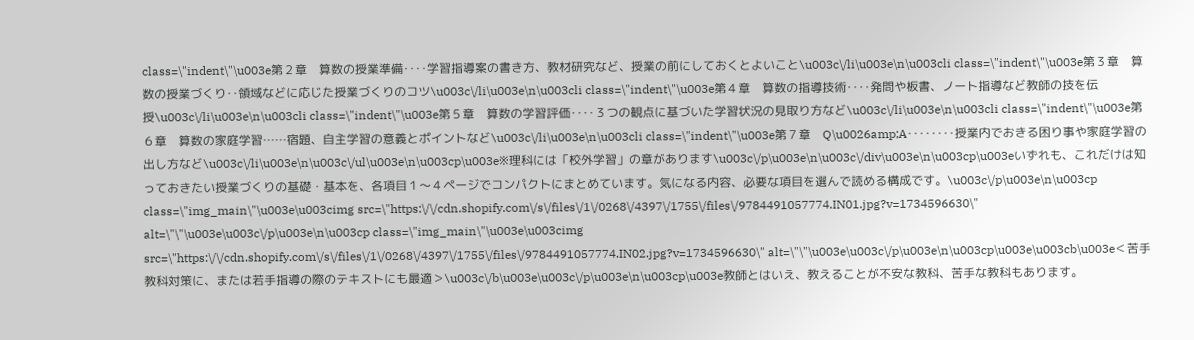class=\"indent\"\u003e第２章　算数の授業準備････学習指導案の書き方、教材研究など、授業の前にしておくとよいこと\u003c\/li\u003e\n\u003cli class=\"indent\"\u003e第３章　算数の授業づくり･･領域などに応じた授業づくりのコツ\u003c\/li\u003e\n\u003cli class=\"indent\"\u003e第４章　算数の指導技術････発問や板書、ノート指導など教師の技を伝授\u003c\/li\u003e\n\u003cli class=\"indent\"\u003e第５章　算数の学習評価････３つの観点に基づいた学習状況の見取り方など\u003c\/li\u003e\n\u003cli class=\"indent\"\u003e第６章　算数の家庭学習……宿題、自主学習の意義とポイントなど\u003c\/li\u003e\n\u003cli class=\"indent\"\u003e第７章　Q\u0026amp;A････････授業内でおきる困り事や家庭学習の出し方など\u003c\/li\u003e\n\u003c\/ul\u003e\n\u003cp\u003e※理科には「校外学習」の章があります\u003c\/p\u003e\n\u003c\/div\u003e\n\u003cp\u003eいずれも、これだけは知っておきたい授業づくりの基礎・基本を、各項目１～４ページでコンパクトにまとめています。気になる内容、必要な項目を選んで読める構成です。\u003c\/p\u003e\n\u003cp class=\"img_main\"\u003e\u003cimg src=\"https:\/\/cdn.shopify.com\/s\/files\/1\/0268\/4397\/1755\/files\/9784491057774.IN01.jpg?v=1734596630\" alt=\"\"\u003e\u003c\/p\u003e\n\u003cp class=\"img_main\"\u003e\u003cimg src=\"https:\/\/cdn.shopify.com\/s\/files\/1\/0268\/4397\/1755\/files\/9784491057774.IN02.jpg?v=1734596630\" alt=\"\"\u003e\u003c\/p\u003e\n\u003cp\u003e\u003cb\u003e＜苦手教科対策に、または若手指導の際のテキストにも最適＞\u003c\/b\u003e\u003c\/p\u003e\n\u003cp\u003e教師とはいえ、教えることが不安な教科、苦手な教科もあります。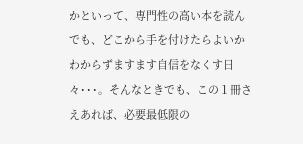かといって、専門性の高い本を読んでも、どこから手を付けたらよいかわからずますます自信をなくす日々･･･。そんなときでも、この１冊さえあれば、必要最低限の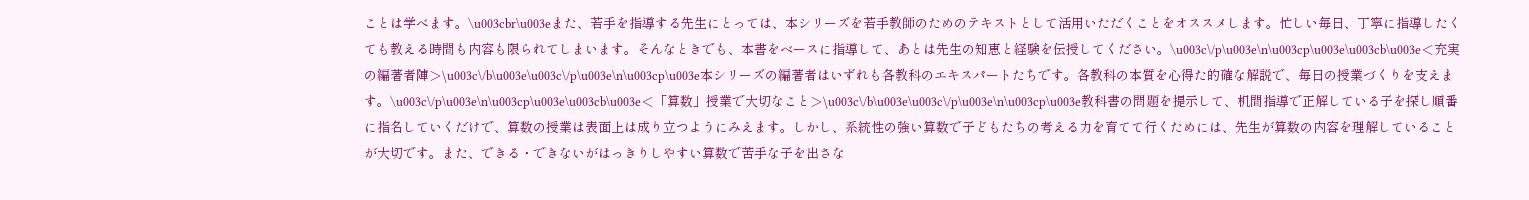ことは学べます。\u003cbr\u003eまた、若手を指導する先生にとっては、本シリーズを若手教師のためのテキストとして活用いただくことをオススメします。忙しい毎日、丁寧に指導したくても教える時間も内容も限られてしまいます。そんなときでも、本書をベースに指導して、あとは先生の知恵と経験を伝授してください。\u003c\/p\u003e\n\u003cp\u003e\u003cb\u003e＜充実の編著者陣＞\u003c\/b\u003e\u003c\/p\u003e\n\u003cp\u003e本シリーズの編著者はいずれも各教科のエキスパートたちです。各教科の本質を心得た的確な解説で、毎日の授業づくりを支えます。\u003c\/p\u003e\n\u003cp\u003e\u003cb\u003e＜「算数」授業で大切なこと＞\u003c\/b\u003e\u003c\/p\u003e\n\u003cp\u003e教科書の問題を提示して、机間指導で正解している子を探し順番に指名していくだけで、算数の授業は表面上は成り立つようにみえます。しかし、系統性の強い算数で子どもたちの考える力を育てて行くためには、先生が算数の内容を理解していることが大切です。また、できる・できないがはっきりしやすい算数で苦手な子を出さな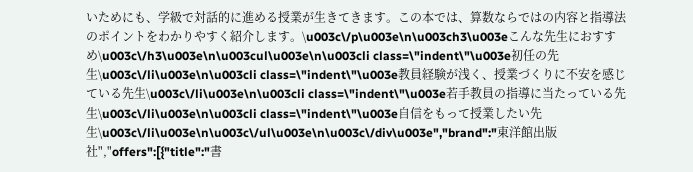いためにも、学級で対話的に進める授業が生きてきます。この本では、算数ならではの内容と指導法のポイントをわかりやすく紹介します。\u003c\/p\u003e\n\u003ch3\u003eこんな先生におすすめ\u003c\/h3\u003e\n\u003cul\u003e\n\u003cli class=\"indent\"\u003e初任の先生\u003c\/li\u003e\n\u003cli class=\"indent\"\u003e教員経験が浅く、授業づくりに不安を感じている先生\u003c\/li\u003e\n\u003cli class=\"indent\"\u003e若手教員の指導に当たっている先生\u003c\/li\u003e\n\u003cli class=\"indent\"\u003e自信をもって授業したい先生\u003c\/li\u003e\n\u003c\/ul\u003e\n\u003c\/div\u003e","brand":"東洋館出版社","offers":[{"title":"書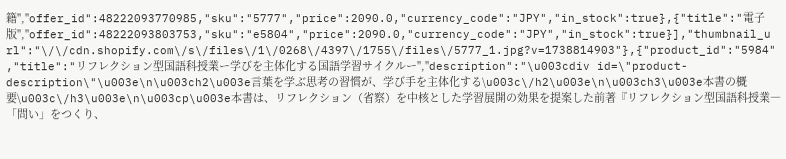籍","offer_id":48222093770985,"sku":"5777","price":2090.0,"currency_code":"JPY","in_stock":true},{"title":"電子版","offer_id":48222093803753,"sku":"e5804","price":2090.0,"currency_code":"JPY","in_stock":true}],"thumbnail_url":"\/\/cdn.shopify.com\/s\/files\/1\/0268\/4397\/1755\/files\/5777_1.jpg?v=1738814903"},{"product_id":"5984","title":"リフレクション型国語科授業ー学びを主体化する国語学習サイクルー","description":"\u003cdiv id=\"product-description\"\u003e\n\u003ch2\u003e言葉を学ぶ思考の習慣が、学び手を主体化する\u003c\/h2\u003e\n\u003ch3\u003e本書の概要\u003c\/h3\u003e\n\u003cp\u003e本書は、リフレクション（省察）を中核とした学習展開の効果を提案した前著『リフレクション型国語科授業―「問い」をつくり、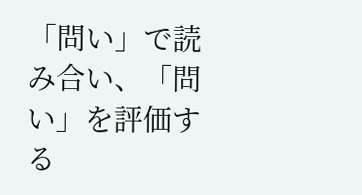「問い」で読み合い、「問い」を評価する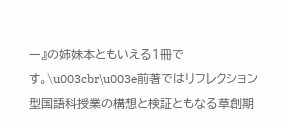ー』の姉妹本ともいえる１冊です。\u003cbr\u003e前著ではリフレクション型国語科授業の構想と検証ともなる草創期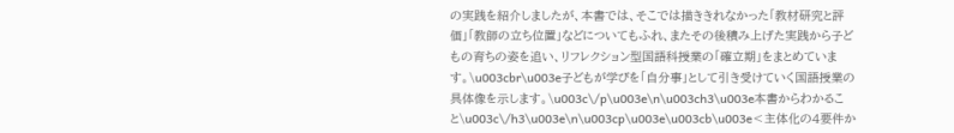の実践を紹介しましたが、本書では、そこでは描ききれなかった「教材研究と評価」「教師の立ち位置」などについてもふれ、またその後積み上げた実践から子どもの育ちの姿を追い、リフレクション型国語科授業の「確立期」をまとめています。\u003cbr\u003e子どもが学びを「自分事」として引き受けていく国語授業の具体像を示します。\u003c\/p\u003e\n\u003ch3\u003e本書からわかること\u003c\/h3\u003e\n\u003cp\u003e\u003cb\u003e＜主体化の４要件か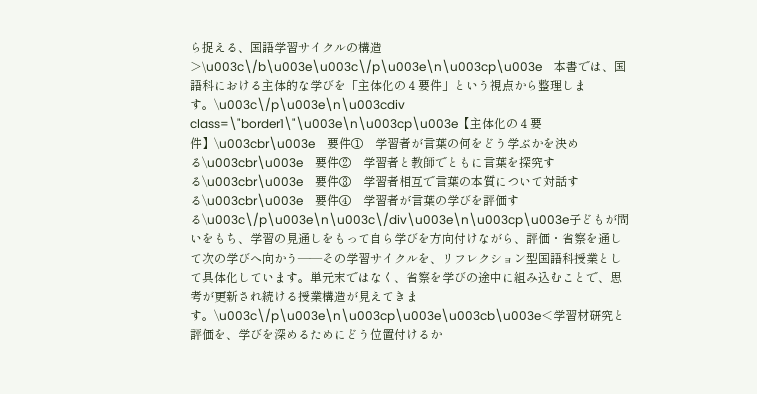ら捉える、国語学習サイクルの構造＞\u003c\/b\u003e\u003c\/p\u003e\n\u003cp\u003e　本書では、国語科における主体的な学びを「主体化の４要件」という視点から整理します。\u003c\/p\u003e\n\u003cdiv class=\"border1\"\u003e\n\u003cp\u003e【主体化の４要件】\u003cbr\u003e　要件①　学習者が言葉の何をどう学ぶかを決める\u003cbr\u003e　要件②　学習者と教師でともに言葉を探究する\u003cbr\u003e　要件③　学習者相互で言葉の本質について対話する\u003cbr\u003e　要件④　学習者が言葉の学びを評価する\u003c\/p\u003e\n\u003c\/div\u003e\n\u003cp\u003e子どもが問いをもち、学習の見通しをもって自ら学びを方向付けながら、評価・省察を通して次の学びへ向かう——その学習サイクルを、リフレクション型国語科授業として具体化しています。単元末ではなく、省察を学びの途中に組み込むことで、思考が更新され続ける授業構造が見えてきます。\u003c\/p\u003e\n\u003cp\u003e\u003cb\u003e＜学習材研究と評価を、学びを深めるためにどう位置付けるか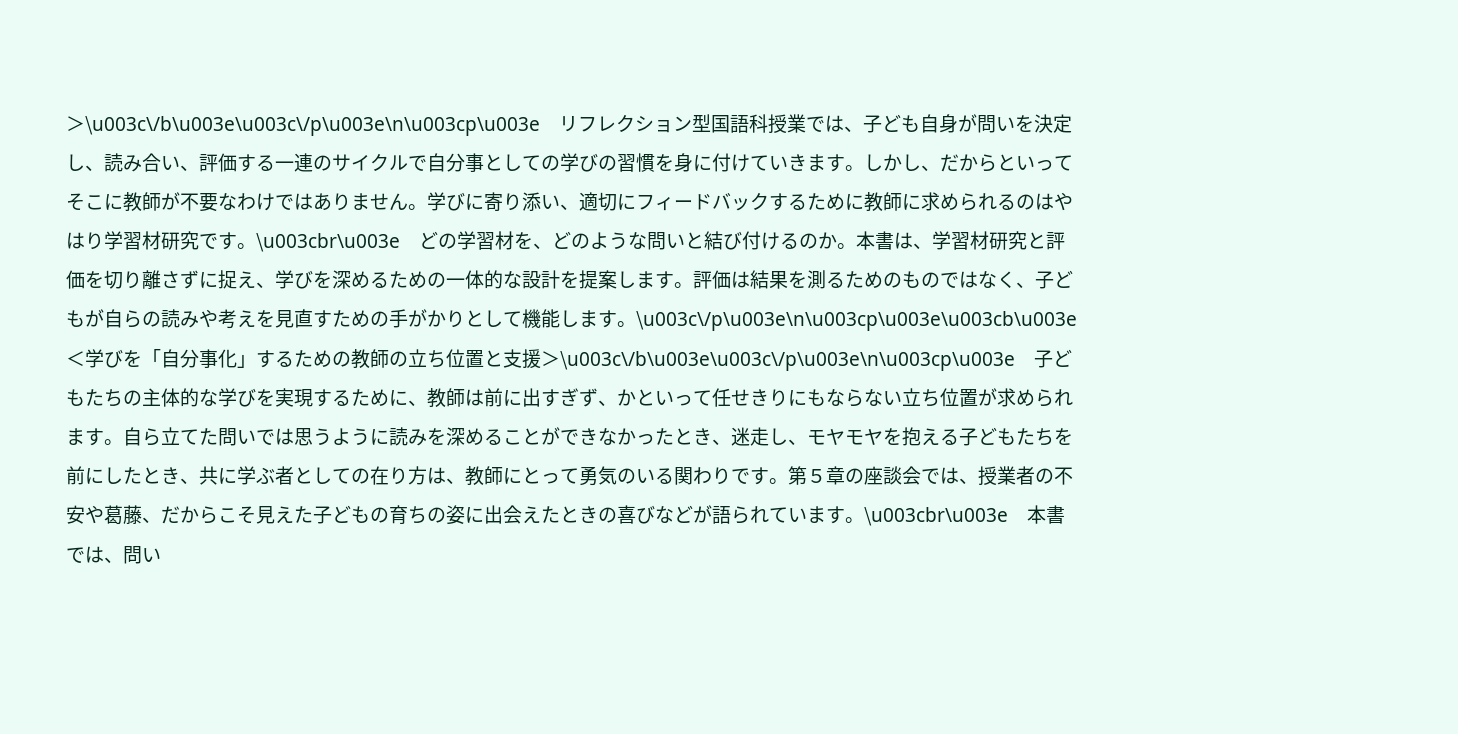＞\u003c\/b\u003e\u003c\/p\u003e\n\u003cp\u003e　リフレクション型国語科授業では、子ども自身が問いを決定し、読み合い、評価する一連のサイクルで自分事としての学びの習慣を身に付けていきます。しかし、だからといってそこに教師が不要なわけではありません。学びに寄り添い、適切にフィードバックするために教師に求められるのはやはり学習材研究です。\u003cbr\u003e　どの学習材を、どのような問いと結び付けるのか。本書は、学習材研究と評価を切り離さずに捉え、学びを深めるための一体的な設計を提案します。評価は結果を測るためのものではなく、子どもが自らの読みや考えを見直すための手がかりとして機能します。\u003c\/p\u003e\n\u003cp\u003e\u003cb\u003e＜学びを「自分事化」するための教師の立ち位置と支援＞\u003c\/b\u003e\u003c\/p\u003e\n\u003cp\u003e　子どもたちの主体的な学びを実現するために、教師は前に出すぎず、かといって任せきりにもならない立ち位置が求められます。自ら立てた問いでは思うように読みを深めることができなかったとき、迷走し、モヤモヤを抱える子どもたちを前にしたとき、共に学ぶ者としての在り方は、教師にとって勇気のいる関わりです。第５章の座談会では、授業者の不安や葛藤、だからこそ見えた子どもの育ちの姿に出会えたときの喜びなどが語られています。\u003cbr\u003e　本書では、問い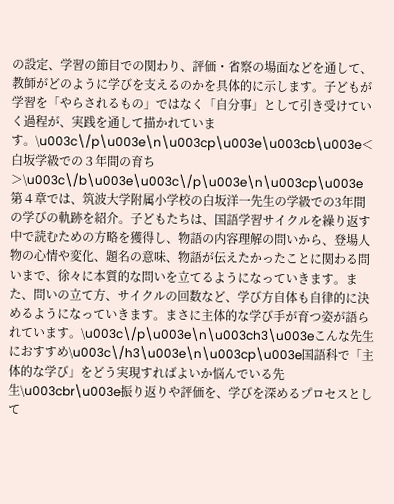の設定、学習の節目での関わり、評価・省察の場面などを通して、教師がどのように学びを支えるのかを具体的に示します。子どもが学習を「やらされるもの」ではなく「自分事」として引き受けていく過程が、実践を通して描かれています。\u003c\/p\u003e\n\u003cp\u003e\u003cb\u003e＜白坂学級での３年間の育ち＞\u003c\/b\u003e\u003c\/p\u003e\n\u003cp\u003e　第４章では、筑波大学附属小学校の白坂洋一先生の学級での3年間の学びの軌跡を紹介。子どもたちは、国語学習サイクルを繰り返す中で読むための方略を獲得し、物語の内容理解の問いから、登場人物の心情や変化、題名の意味、物語が伝えたかったことに関わる問いまで、徐々に本質的な問いを立てるようになっていきます。また、問いの立て方、サイクルの回数など、学び方自体も自律的に決めるようになっていきます。まさに主体的な学び手が育つ姿が語られています。\u003c\/p\u003e\n\u003ch3\u003eこんな先生におすすめ\u003c\/h3\u003e\n\u003cp\u003e国語科で「主体的な学び」をどう実現すればよいか悩んでいる先生\u003cbr\u003e振り返りや評価を、学びを深めるプロセスとして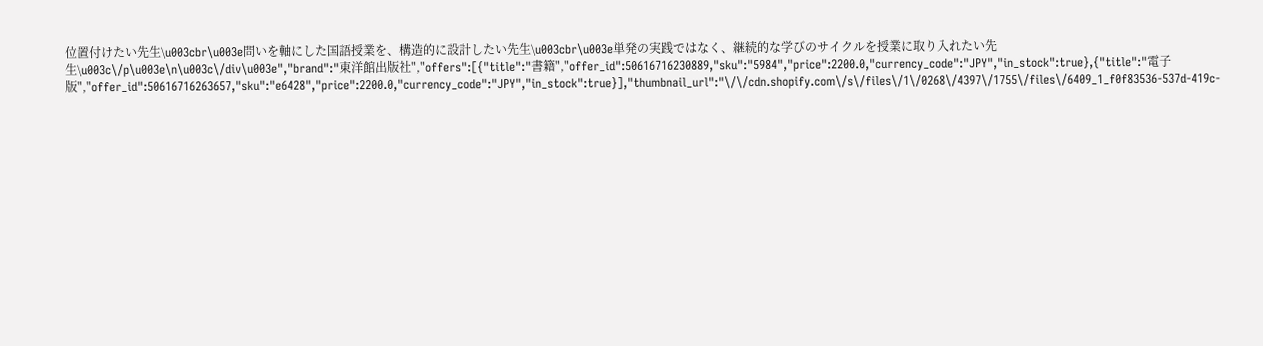位置付けたい先生\u003cbr\u003e問いを軸にした国語授業を、構造的に設計したい先生\u003cbr\u003e単発の実践ではなく、継続的な学びのサイクルを授業に取り入れたい先生\u003c\/p\u003e\n\u003c\/div\u003e","brand":"東洋館出版社","offers":[{"title":"書籍","offer_id":50616716230889,"sku":"5984","price":2200.0,"currency_code":"JPY","in_stock":true},{"title":"電子版","offer_id":50616716263657,"sku":"e6428","price":2200.0,"currency_code":"JPY","in_stock":true}],"thumbnail_url":"\/\/cdn.shopify.com\/s\/files\/1\/0268\/4397\/1755\/files\/6409_1_f0f83536-537d-419c-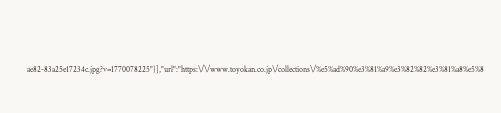ae82-83a25e17234c.jpg?v=1770078225"}],"url":"https:\/\/www.toyokan.co.jp\/collections\/%e5%ad%90%e3%81%a9%e3%82%82%e3%81%a8%e5%8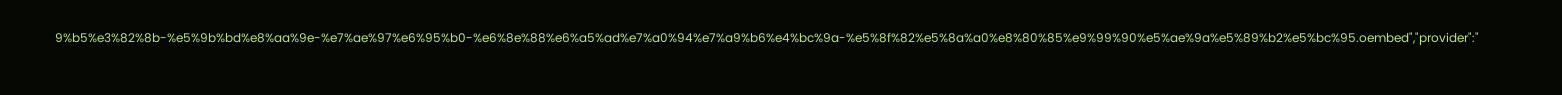9%b5%e3%82%8b-%e5%9b%bd%e8%aa%9e-%e7%ae%97%e6%95%b0-%e6%8e%88%e6%a5%ad%e7%a0%94%e7%a9%b6%e4%bc%9a-%e5%8f%82%e5%8a%a0%e8%80%85%e9%99%90%e5%ae%9a%e5%89%b2%e5%bc%95.oembed","provider":"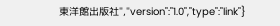東洋館出版社","version":"1.0","type":"link"}